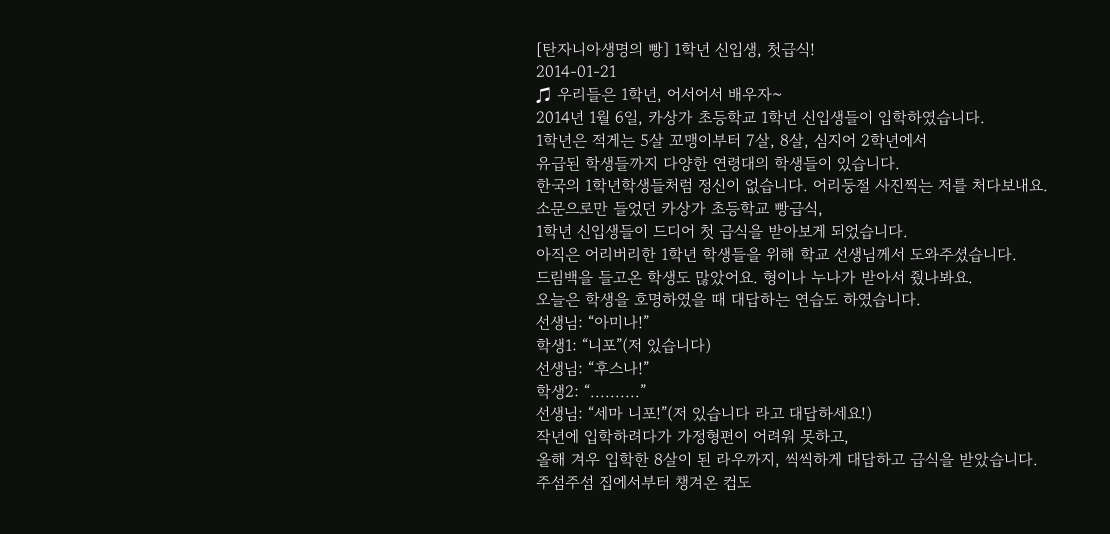[탄자니아생명의 빵] 1학년 신입생, 첫급식!
2014-01-21
♫ 우리들은 1학년, 어서어서 배우자~
2014년 1월 6일, 카상가 초등학교 1학년 신입생들이 입학하였습니다.
1학년은 적게는 5살 꼬맹이부터 7살, 8살, 심지어 2학년에서
유급된 학생들까지 다양한 연령대의 학생들이 있습니다.
한국의 1학년학생들처럼 정신이 없습니다. 어리둥절 사진찍는 저를 처다보내요.
소문으로만 들었던 카상가 초등학교 빵급식,
1학년 신입생들이 드디어 첫 급식을 받아보게 되었습니다.
아직은 어리버리한 1학년 학생들을 위해 학교 선생님께서 도와주셨습니다.
드림백을 들고온 학생도 많았어요. 형이나 누나가 받아서 줬나봐요.
오늘은 학생을 호명하였을 때 대답하는 연습도 하였습니다.
선생님: “아미나!”
학생1: “니포”(저 있습니다)
선생님: “후스나!”
학생2: “..........”
선생님: “세마 니포!”(저 있습니다 라고 대답하세요!)
작년에 입학하려다가 가정형편이 어려워 못하고,
올해 겨우 입학한 8살이 된 라우까지, 씩씩하게 대답하고 급식을 받았습니다.
주섬주섬 집에서부터 챙겨온 컵도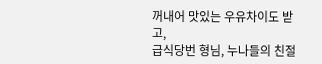꺼내어 맛있는 우유차이도 받고,
급식당번 형님, 누나들의 친절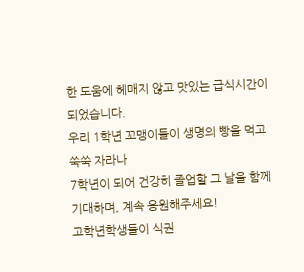한 도움에 헤매지 않고 맛있는 급식시간이 되었습니다.
우리 1학년 꼬맹이들이 생명의 빵을 먹고 쑥쑥 자라나
7학년이 되어 건강히 졸업할 그 날을 함께 기대하며, 계속 응원해주세요!
고학년학생들이 식권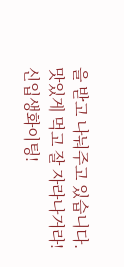을 받고 나눠주고 있습니다.
맛있게 먹고 잘 자라나거라!
신입생화이팅!